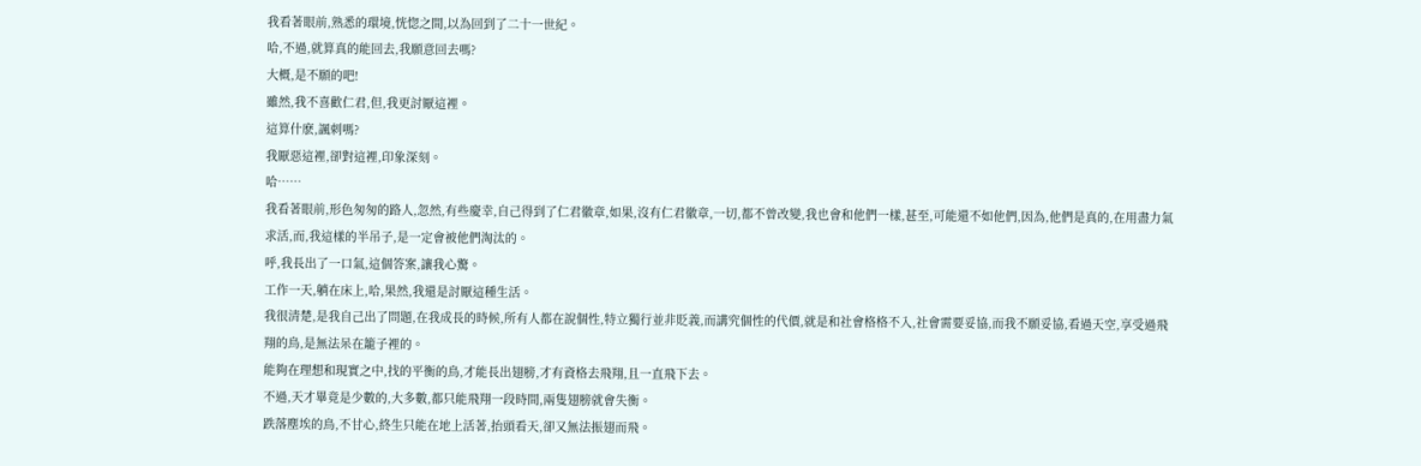我看著眼前,熟悉的環境,恍惚之間,以為回到了二十一世紀。
哈,不過,就算真的能回去,我願意回去嗎?
大概,是不願的吧!
雖然,我不喜歡仁君,但,我更討厭這裡。
這算什麽,諷刺嗎?
我厭惡這裡,卻對這裡,印象深刻。
哈……
我看著眼前,形色匆匆的路人,忽然,有些慶幸,自己得到了仁君徽章,如果,沒有仁君徽章,一切,都不曾改變,我也會和他們一樣,甚至,可能還不如他們,因為,他們是真的,在用盡力氣求活,而,我這樣的半吊子,是一定會被他們淘汰的。
呼,我長出了一口氣,這個答案,讓我心驚。
工作一天,躺在床上,哈,果然,我還是討厭這種生活。
我很清楚,是我自己出了問題,在我成長的時候,所有人都在說個性,特立獨行並非貶義,而講究個性的代價,就是和社會格格不入,社會需要妥協,而我不願妥協,看過天空,享受過飛翔的鳥,是無法呆在籠子裡的。
能夠在理想和現實之中,找的平衡的鳥,才能長出翅膀,才有資格去飛翔,且一直飛下去。
不過,天才畢竟是少數的,大多數,都只能飛翔一段時間,兩隻翅膀就會失衡。
跌落塵埃的鳥,不甘心,終生只能在地上活著,抬頭看天,卻又無法振翅而飛。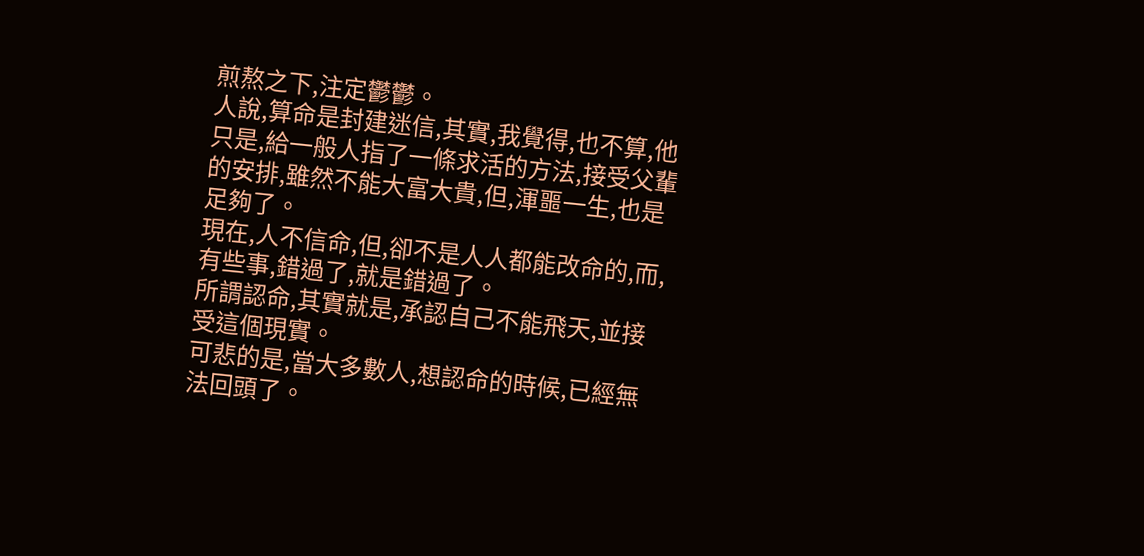煎熬之下,注定鬱鬱。
人說,算命是封建迷信,其實,我覺得,也不算,他只是,給一般人指了一條求活的方法,接受父輩的安排,雖然不能大富大貴,但,渾噩一生,也是足夠了。
現在,人不信命,但,卻不是人人都能改命的,而,有些事,錯過了,就是錯過了。
所謂認命,其實就是,承認自己不能飛天,並接受這個現實。
可悲的是,當大多數人,想認命的時候,已經無法回頭了。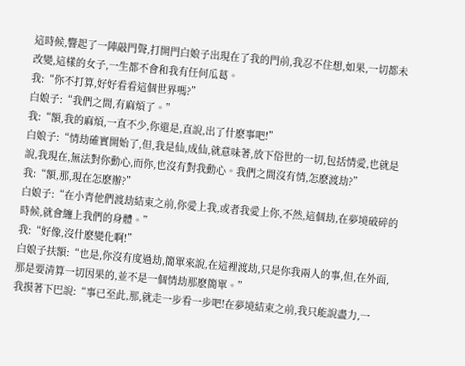這時候,響起了一陣敲門聲,打開門白娘子出現在了我的門前,我忍不住想,如果,一切都未改變,這樣的女子,一生都不會和我有任何瓜葛。
我:“你不打算,好好看看這個世界嗎?”
白娘子:“我們之間,有麻煩了。”
我:“額,我的麻煩,一直不少,你還是,直說,出了什麽事吧!”
白娘子:“情劫確實開始了,但,我是仙,成仙,就意味著,放下俗世的一切,包括情愛,也就是說,我現在,無法對你動心,而你,也沒有對我動心。我們之間沒有情,怎麽渡劫?”
我:“額,那,現在怎麽辦?”
白娘子:“在小青他們渡劫結束之前,你愛上我,或者我愛上你,不然,這個劫,在夢境破碎的時候,就會纏上我們的身體。”
我:“好像,沒什麽變化啊!”
白娘子扶額:“也是,你沒有度過劫,簡單來說,在這裡渡劫,只是你我兩人的事,但,在外面,那是要清算一切因果的,並不是一個情劫那麽簡單。”
我摸著下巴說:“事已至此,那,就走一步看一步吧!在夢境結束之前,我只能說盡力,一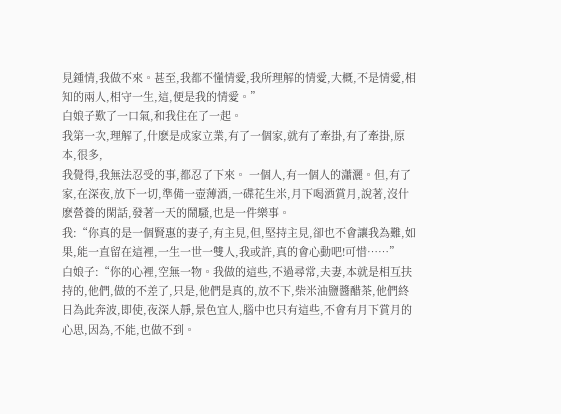見鍾情,我做不來。甚至,我都不懂情愛,我所理解的情愛,大概,不是情愛,相知的兩人,相守一生,這,便是我的情愛。”
白娘子歎了一口氣,和我住在了一起。
我第一次,理解了,什麽是成家立業,有了一個家,就有了牽掛,有了牽掛,原本,很多,
我覺得,我無法忍受的事,都忍了下來。 一個人,有一個人的瀟灑。但,有了家,在深夜,放下一切,準備一壺薄酒,一碟花生米,月下喝酒賞月,說著,沒什麽營養的閑話,發著一天的鬧騷,也是一件樂事。
我:“你真的是一個賢惠的妻子,有主見,但,堅持主見,卻也不會讓我為難,如果,能一直留在這裡,一生一世一雙人,我或許,真的會心動吧!可惜……”
白娘子:“你的心裡,空無一物。我做的這些,不過尋常,夫妻,本就是相互扶持的,他們,做的不差了,只是,他們是真的,放不下,柴米油鹽醬醋茶,他們終日為此奔波,即使,夜深人靜,景色宜人,腦中也只有這些,不會有月下賞月的心思,因為,不能,也做不到。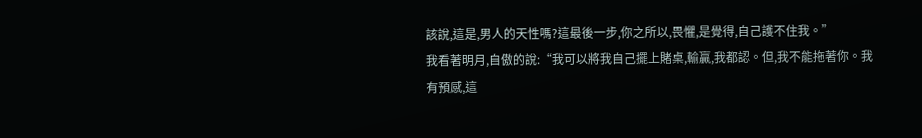該說,這是,男人的天性嗎?這最後一步,你之所以,畏懼,是覺得,自己護不住我。”
我看著明月,自傲的說:“我可以將我自己擺上賭桌,輸贏,我都認。但,我不能拖著你。我有預感,這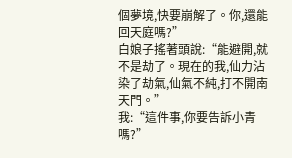個夢境,快要崩解了。你,還能回天庭嗎?”
白娘子搖著頭說:“能避開,就不是劫了。現在的我,仙力沾染了劫氣,仙氣不純,打不開南天門。”
我:“這件事,你要告訴小青嗎?”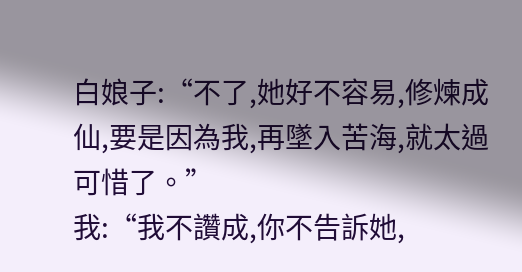白娘子:“不了,她好不容易,修煉成仙,要是因為我,再墜入苦海,就太過可惜了。”
我:“我不讚成,你不告訴她,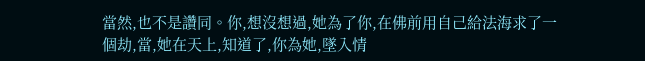當然,也不是讚同。你,想沒想過,她為了你,在佛前用自己給法海求了一個劫,當,她在天上,知道了,你為她,墜入情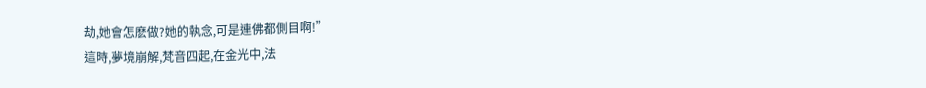劫,她會怎麽做?她的執念,可是連佛都側目啊!”
這時,夢境崩解,梵音四起,在金光中,法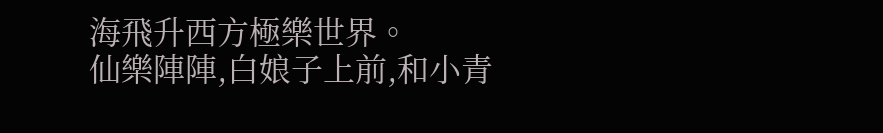海飛升西方極樂世界。
仙樂陣陣,白娘子上前,和小青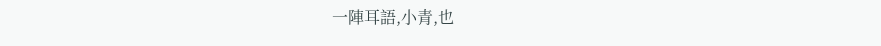一陣耳語,小青,也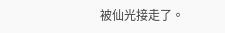被仙光接走了。